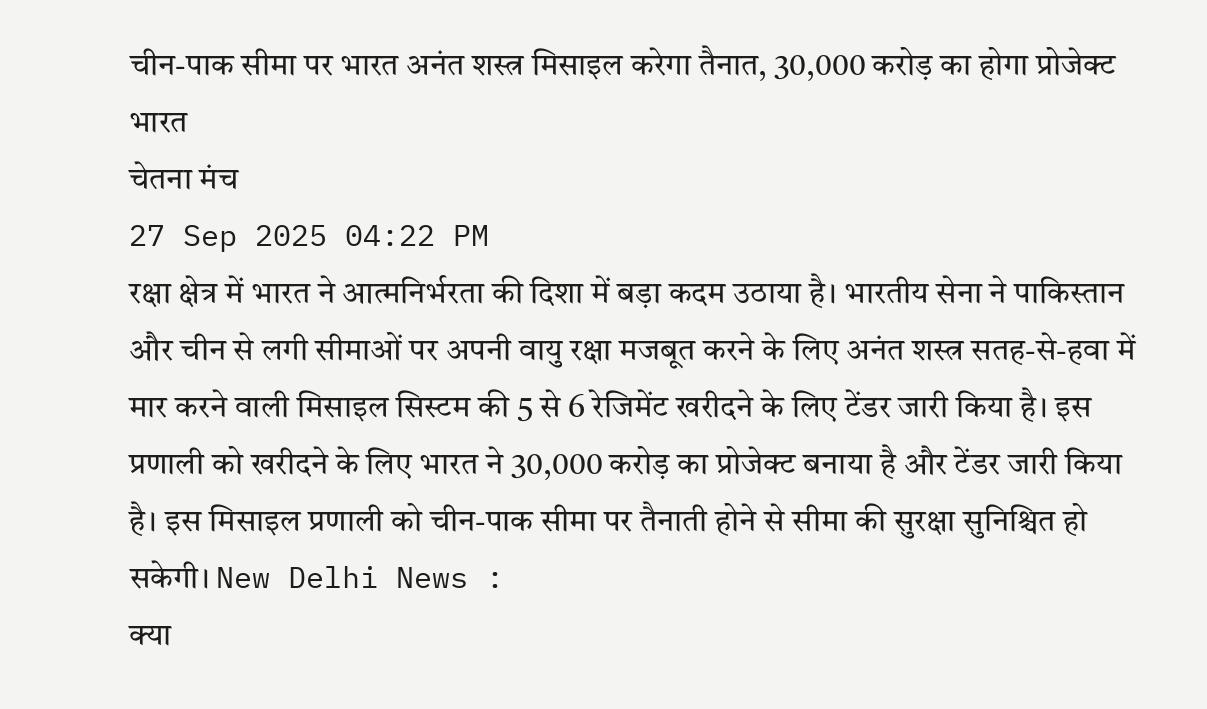चीन-पाक सीमा पर भारत अनंत शस्त्र मिसाइल करेगा तैनात, 30,000 करोड़ का होगा प्रोजेक्ट
भारत
चेतना मंच
27 Sep 2025 04:22 PM
रक्षा क्षेत्र में भारत ने आत्मनिर्भरता की दिशा में बड़ा कदम उठाया है। भारतीय सेना ने पाकिस्तान और चीन से लगी सीमाओं पर अपनी वायु रक्षा मजबूत करने के लिए अनंत शस्त्र सतह-से-हवा में मार करने वाली मिसाइल सिस्टम की 5 से 6 रेजिमेंट खरीदने के लिए टेंडर जारी किया है। इस प्रणाली को खरीदने के लिए भारत ने 30,000 करोड़ का प्रोजेक्ट बनाया है और टेंडर जारी किया है। इस मिसाइल प्रणाली को चीन-पाक सीमा पर तैनाती होने से सीमा की सुरक्षा सुनिश्चित हो सकेगी। New Delhi News :
क्या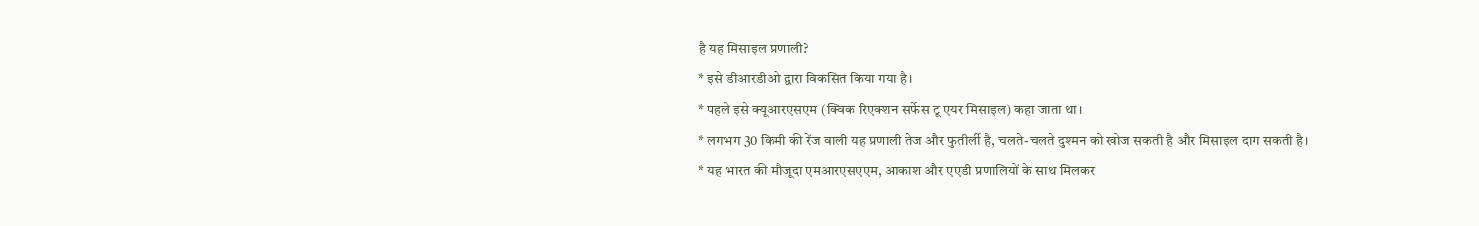है यह मिसाइल प्रणाली?
* इसे डीआरडीओ द्वारा विकसित किया गया है।
* पहले इसे क्यूआरएसएम (क्विक रिएक्शन सर्फेस टू एयर मिसाइल) कहा जाता था।
* लगभग 30 किमी की रेंज वाली यह प्रणाली तेज और फुतीर्ली है, चलते-चलते दुश्मन को खोज सकती है और मिसाइल दाग सकती है।
* यह भारत की मौजूदा एमआरएसएएम, आकाश और एएडी प्रणालियों के साथ मिलकर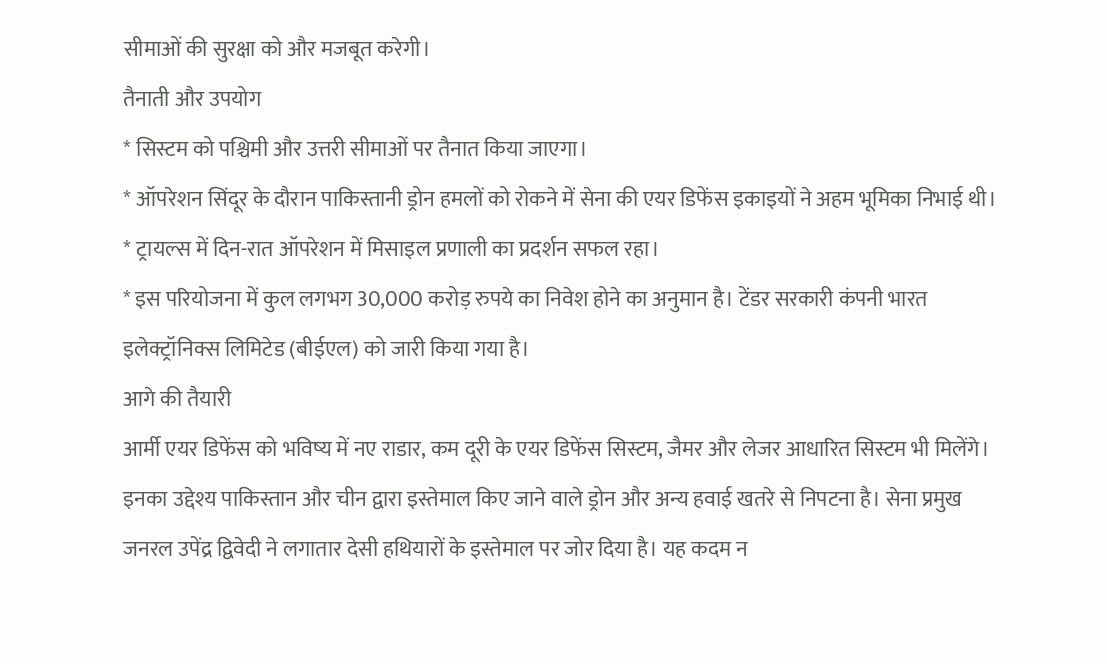सीमाओं की सुरक्षा को और मजबूत करेगी।
तैनाती और उपयोग
* सिस्टम को पश्चिमी और उत्तरी सीमाओं पर तैनात किया जाएगा।
* ऑपरेशन सिंदूर के दौरान पाकिस्तानी ड्रोन हमलों को रोकने में सेना की एयर डिफेंस इकाइयों ने अहम भूमिका निभाई थी।
* ट्रायल्स में दिन-रात ऑपरेशन में मिसाइल प्रणाली का प्रदर्शन सफल रहा।
* इस परियोजना में कुल लगभग 30,000 करोड़ रुपये का निवेश होने का अनुमान है। टेंडर सरकारी कंपनी भारत इलेक्ट्रॉनिक्स लिमिटेड (बीईएल) को जारी किया गया है।
आगे की तैयारी
आर्मी एयर डिफेंस को भविष्य में नए राडार, कम दूरी के एयर डिफेंस सिस्टम, जैमर और लेजर आधारित सिस्टम भी मिलेंगे। इनका उद्देश्य पाकिस्तान और चीन द्वारा इस्तेमाल किए जाने वाले ड्रोन और अन्य हवाई खतरे से निपटना है। सेना प्रमुख जनरल उपेंद्र द्विवेदी ने लगातार देसी हथियारों के इस्तेमाल पर जोर दिया है। यह कदम न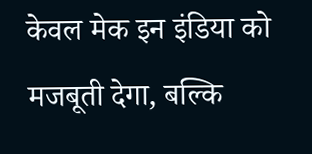केवल मेक इन इंडिया को मजबूती देगा, बल्कि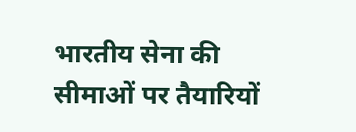भारतीय सेना की सीमाओं पर तैयारियों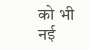को भी नई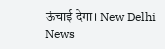ऊंचाई देगा। New Delhi News